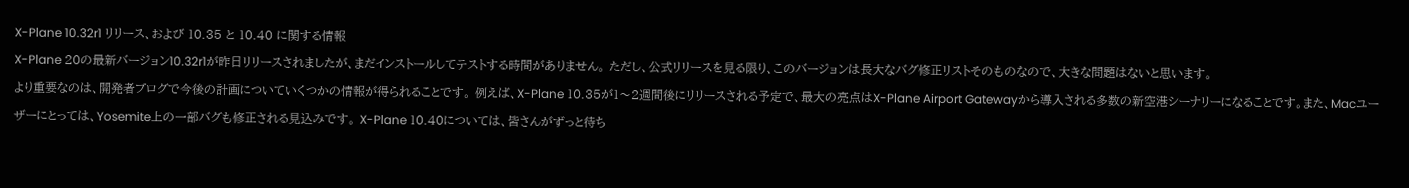X-Plane 10.32r1 リリース、および 10.35 と 10.40 に関する情報
X-Plane 20の最新バージョン10.32r1が昨日リリースされましたが、まだインストールしてテストする時間がありません。 ただし、公式リリースを見る限り、このバージョンは長大なバグ修正リストそのものなので、大きな問題はないと思います。
より重要なのは、開発者ブログで今後の計画についていくつかの情報が得られることです。 例えば、X-Plane 10.35が1〜2週間後にリリースされる予定で、最大の亮点はX-Plane Airport Gatewayから導入される多数の新空港シーナリーになることです。また、Macユーザーにとっては、Yosemite上の一部バグも修正される見込みです。 X-Plane 10.40については、皆さんがずっと待ち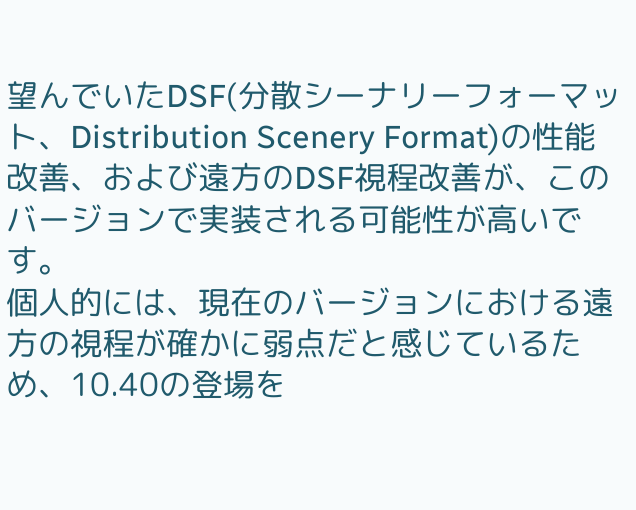望んでいたDSF(分散シーナリーフォーマット、Distribution Scenery Format)の性能改善、および遠方のDSF視程改善が、このバージョンで実装される可能性が高いです。
個人的には、現在のバージョンにおける遠方の視程が確かに弱点だと感じているため、10.40の登場を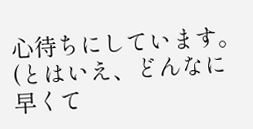心待ちにしています。(とはいえ、どんなに早くて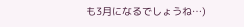も3月になるでしょうね…)